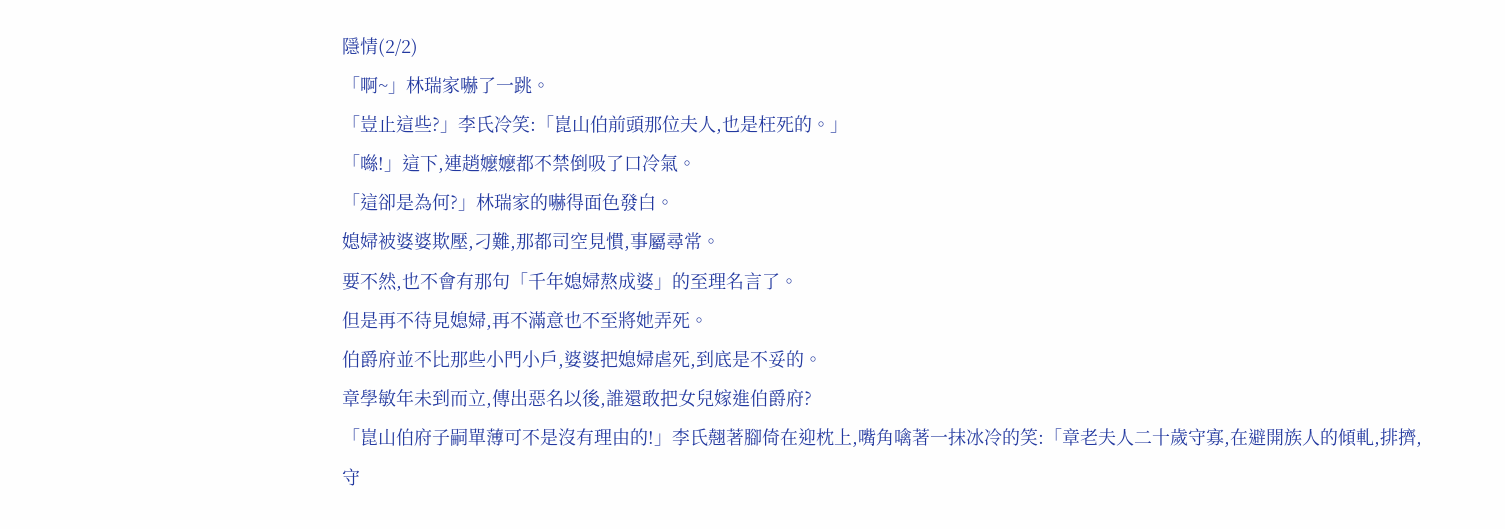隱情(2/2)
「啊~」林瑞家嚇了一跳。
「豈止這些?」李氏冷笑:「崑山伯前頭那位夫人,也是枉死的。」
「噝!」這下,連趙嬤嬤都不禁倒吸了口冷氣。
「這卻是為何?」林瑞家的嚇得面色發白。
媳婦被婆婆欺壓,刁難,那都司空見慣,事屬尋常。
要不然,也不會有那句「千年媳婦熬成婆」的至理名言了。
但是再不待見媳婦,再不滿意也不至將她弄死。
伯爵府並不比那些小門小戶,婆婆把媳婦虐死,到底是不妥的。
章學敏年未到而立,傳出惡名以後,誰還敢把女兒嫁進伯爵府?
「崑山伯府子嗣單薄可不是沒有理由的!」李氏翹著腳倚在迎枕上,嘴角噙著一抹冰冷的笑:「章老夫人二十歲守寡,在避開族人的傾軋,排擠,守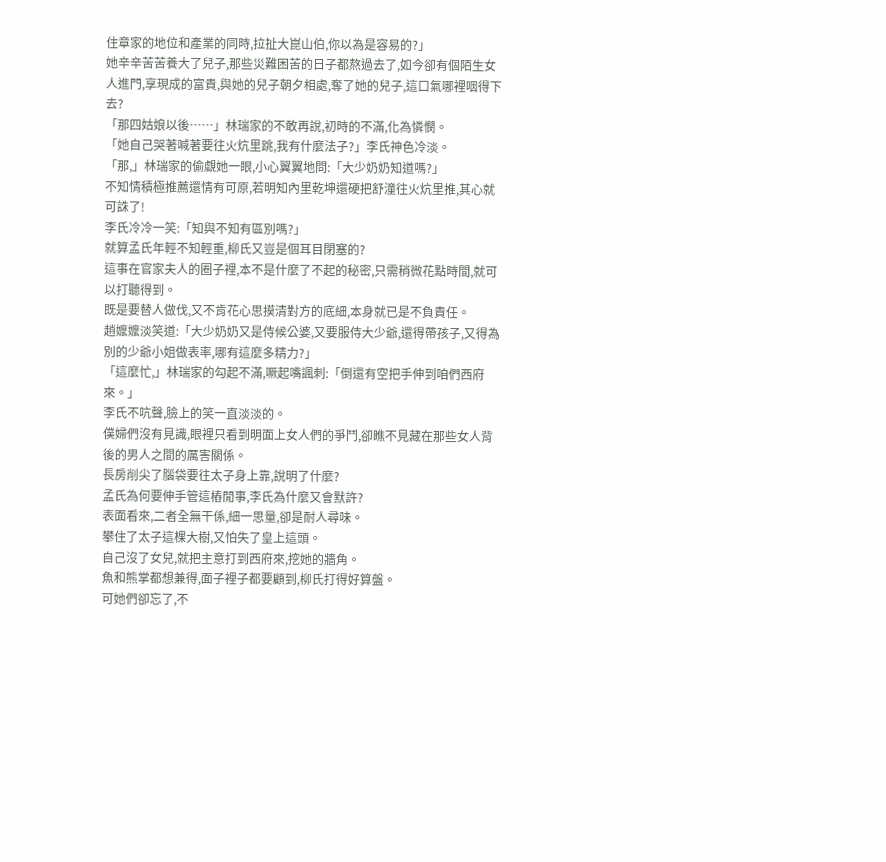住章家的地位和產業的同時,拉扯大崑山伯,你以為是容易的?」
她辛辛苦苦養大了兒子,那些災難困苦的日子都熬過去了,如今卻有個陌生女人進門,享現成的富貴,與她的兒子朝夕相處,奪了她的兒子,這口氣哪裡咽得下去?
「那四姑娘以後……」林瑞家的不敢再說,初時的不滿,化為憐憫。
「她自己哭著喊著要往火炕里跳,我有什麼法子?」李氏神色冷淡。
「那,」林瑞家的偷覷她一眼,小心翼翼地問:「大少奶奶知道嗎?」
不知情積極推薦還情有可原,若明知內里乾坤還硬把舒潼往火炕里推,其心就可誅了!
李氏冷冷一笑:「知與不知有區別嗎?」
就算孟氏年輕不知輕重,柳氏又豈是個耳目閉塞的?
這事在官家夫人的圈子裡,本不是什麼了不起的秘密,只需稍微花點時間,就可以打聽得到。
既是要替人做伐,又不肯花心思摸清對方的底細,本身就已是不負責任。
趙嬤嬤淡笑道:「大少奶奶又是侍候公婆,又要服侍大少爺,還得帶孩子,又得為別的少爺小姐做表率,哪有這麼多精力?」
「這麼忙,」林瑞家的勾起不滿,噘起嘴諷刺:「倒還有空把手伸到咱們西府來。」
李氏不吭聲,臉上的笑一直淡淡的。
僕婦們沒有見識,眼裡只看到明面上女人們的爭鬥,卻瞧不見藏在那些女人背後的男人之間的厲害關係。
長房削尖了腦袋要往太子身上靠,說明了什麼?
孟氏為何要伸手管這樁閒事,李氏為什麼又會默許?
表面看來,二者全無干係,細一思量,卻是耐人尋味。
攀住了太子這棵大樹,又怕失了皇上這頭。
自己沒了女兒,就把主意打到西府來,挖她的牆角。
魚和熊掌都想兼得,面子裡子都要顧到,柳氏打得好算盤。
可她們卻忘了,不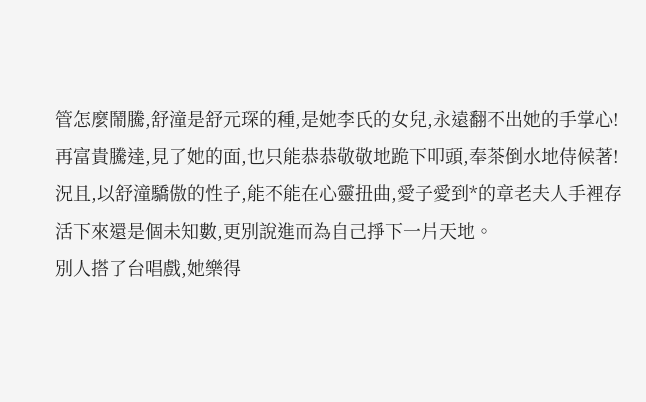管怎麼鬧騰,舒潼是舒元琛的種,是她李氏的女兒,永遠翻不出她的手掌心!
再富貴騰達,見了她的面,也只能恭恭敬敬地跪下叩頭,奉茶倒水地侍候著!
況且,以舒潼驕傲的性子,能不能在心靈扭曲,愛子愛到*的章老夫人手裡存活下來還是個未知數,更別說進而為自己掙下一片天地。
別人搭了台唱戲,她樂得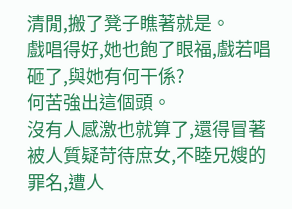清閒,搬了凳子瞧著就是。
戲唱得好,她也飽了眼福,戲若唱砸了,與她有何干係?
何苦強出這個頭。
沒有人感激也就算了,還得冒著被人質疑苛待庶女,不睦兄嫂的罪名,遭人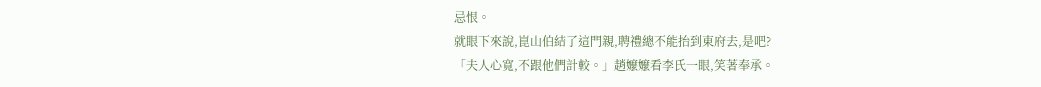忌恨。
就眼下來說,崑山伯結了這門親,聘禮總不能抬到東府去,是吧?
「夫人心寬,不跟他們計較。」趙嬤嬤看李氏一眼,笑著奉承。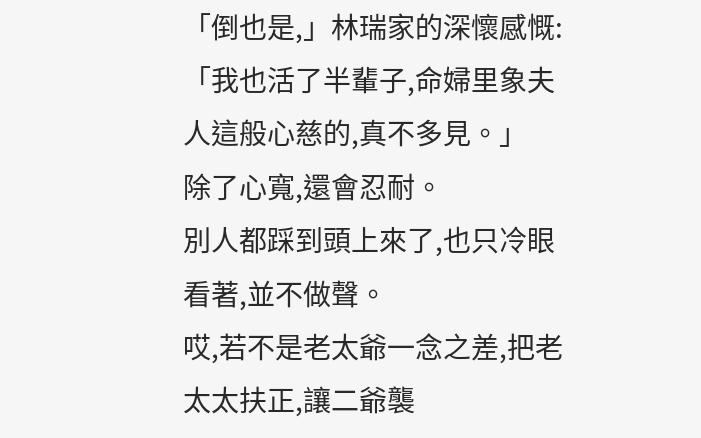「倒也是,」林瑞家的深懷感慨:「我也活了半輩子,命婦里象夫人這般心慈的,真不多見。」
除了心寬,還會忍耐。
別人都踩到頭上來了,也只冷眼看著,並不做聲。
哎,若不是老太爺一念之差,把老太太扶正,讓二爺襲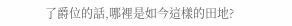了爵位的話,哪裡是如今這樣的田地?